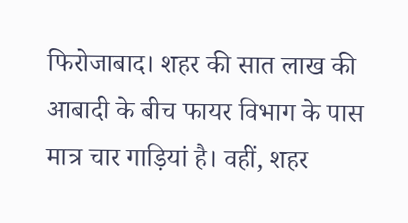फिरोजाबाद। शहर की सात लाख की आबादी के बीच फायर विभाग के पास मात्र चार गाड़ियां है। वहीं, शहर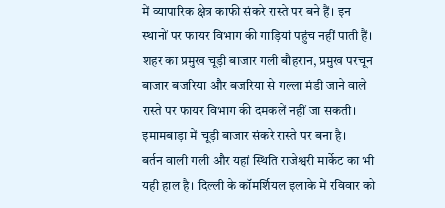में व्यापारिक क्षेत्र काफी संकरे रास्ते पर बने हैं। इन स्थानों पर फायर विभाग की गाड़ियां पहुंच नहीं पाती हैं। शहर का प्रमुख चूड़ी बाजार गली बौहरान, प्रमुख परचून बाजार बजरिया और बजरिया से गल्ला मंडी जाने वाले रास्ते पर फायर विभाग की दमकलें नहीं जा सकती। इमामबाड़ा में चूड़ी बाजार संकरे रास्ते पर बना है।
बर्तन वाली गली और यहां स्थिति राजेश्वरी मार्केट का भी यही हाल है। दिल्ली के कॉमर्शियल इलाके में रविवार को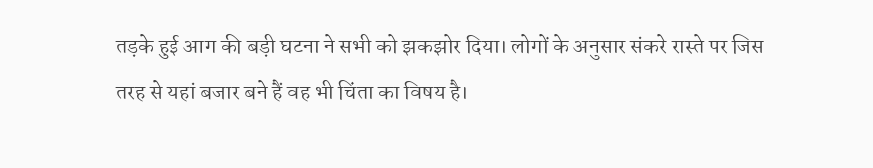तड़के हुई आग की बड़ी घटना ने सभी को झकझोर दिया। लोगों के अनुसार संकरे रास्ते पर जिस तरह से यहां बजार बने हैं वह भी चिंता का विषय है।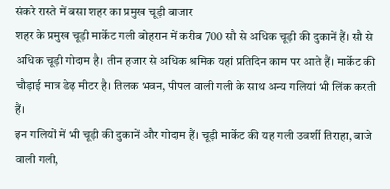संकरे रास्ते में बसा शहर का प्रमुख चूड़ी बाजार
शहर के प्रमुख चूड़ी मार्केट गली बोहरान में करीब 700 सौ से अधिक चूड़ी की दुकानें हैं। सौ से अधिक चूड़ी गोदाम है। तीन हजार से अधिक श्रमिक यहां प्रतिदिन काम पर आते हैं। मार्केट की चौड़ाई मात्र डेढ़ मीटर है। तिलक भवन, पीपल वाली गली के साथ अन्य गलियां भी लिंक करती हैं।
इन गलियों में भी चूड़ी की दुकानें और गोदाम हैं। चूड़ी मार्केट की यह गली उवर्शी तिराहा, बाजे वाली गली,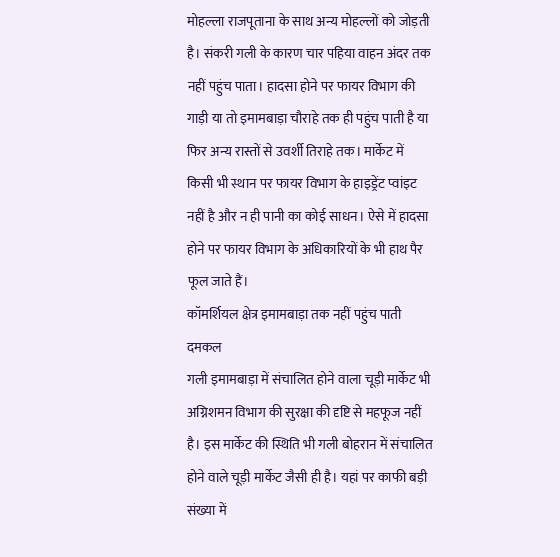मोहल्ला राजपूताना के साथ अन्य मोहल्लों को जोड़ती है। संकरी गली के कारण चार पहिया वाहन अंदर तक नहीं पहुंच पाता। हादसा होने पर फायर विभाग की गाड़ी या तो इमामबाड़ा चौराहे तक ही पहुंच पाती है या फिर अन्य रास्तों से उवर्शी तिराहे तक। मार्केट में किसी भी स्थान पर फायर विभाग के हाइड्रेंट प्वांइट नहीं है और न ही पानी का कोई साधन। ऐसे में हादसा होने पर फायर विभाग के अधिकारियों के भी हाथ पैर फूल जाते हैं।
कॉमर्शियल क्षेत्र इमामबाड़ा तक नहीं पहुंच पाती दमकल
गली इमामबाड़ा में संचालित होने वाला चूड़ी मार्केट भी अग्निशमन विभाग की सुरक्षा की दृष्टि से महफूज नहीं है। इस मार्केट की स्थिति भी गली बोहरान में संचालित होने वाले चूड़ी मार्केट जैसी ही है। यहां पर काफी बड़ी संख्या में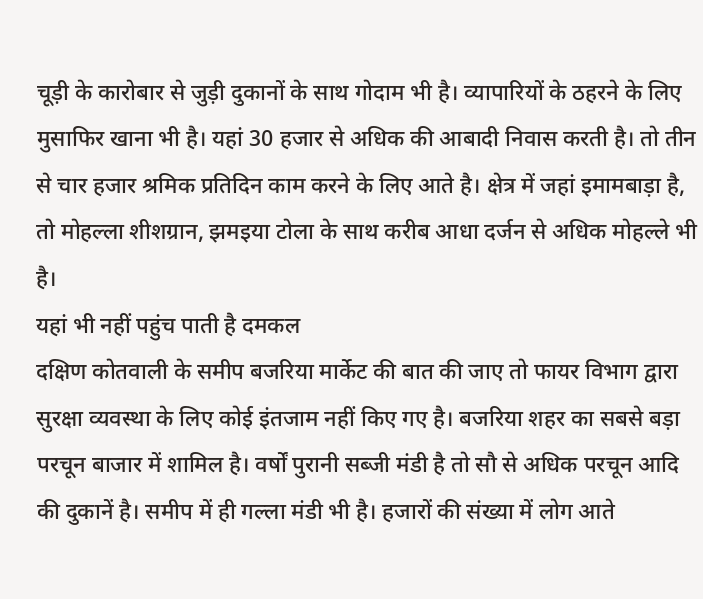चूड़ी के कारोबार से जुड़ी दुकानों के साथ गोदाम भी है। व्यापारियों के ठहरने के लिए मुसाफिर खाना भी है। यहां 30 हजार से अधिक की आबादी निवास करती है। तो तीन से चार हजार श्रमिक प्रतिदिन काम करने के लिए आते है। क्षेत्र में जहां इमामबाड़ा है, तो मोहल्ला शीशग्रान, झमइया टोला के साथ करीब आधा दर्जन से अधिक मोहल्ले भी है।
यहां भी नहीं पहुंच पाती है दमकल
दक्षिण कोतवाली के समीप बजरिया मार्केट की बात की जाए तो फायर विभाग द्वारा सुरक्षा व्यवस्था के लिए कोई इंतजाम नहीं किए गए है। बजरिया शहर का सबसे बड़ा परचून बाजार में शामिल है। वर्षों पुरानी सब्जी मंडी है तो सौ से अधिक परचून आदि की दुकानें है। समीप में ही गल्ला मंडी भी है। हजारों की संख्या में लोग आते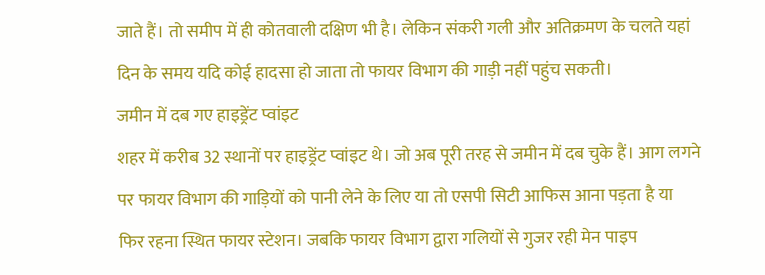जाते हैं। तो समीप में ही कोतवाली दक्षिण भी है। लेकिन संकरी गली और अतिक्रमण के चलते यहां दिन के समय यदि कोई हादसा हो जाता तो फायर विभाग की गाड़ी नहीं पहुंच सकती।
जमीन में दब गए हाइड्रेंट प्वांइट
शहर में करीब 32 स्थानों पर हाइड्रेंट प्वांइट थे। जो अब पूरी तरह से जमीन में दब चुके हैं। आग लगने पर फायर विभाग की गाड़ियों को पानी लेने के लिए या तो एसपी सिटी आफिस आना पड़ता है या फिर रहना स्थित फायर स्टेशन। जबकि फायर विभाग द्वारा गलियों से गुजर रही मेन पाइप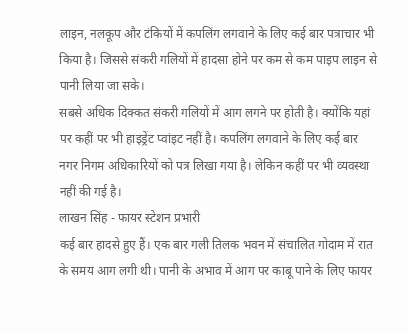लाइन, नलकूप और टंकियों में कपलिंग लगवाने के लिए कई बार पत्राचार भी किया है। जिससे संकरी गलियों में हादसा होने पर कम से कम पाइप लाइन से पानी लिया जा सके।
सबसे अधिक दिक्कत संकरी गलियों में आग लगने पर होती है। क्योंकि यहां पर कहीं पर भी हाइड्रेंट प्वांइट नहीं है। कपलिंग लगवाने के लिए कई बार नगर निगम अधिकारियों को पत्र लिखा गया है। लेकिन कहीं पर भी व्यवस्था नहीं की गई है।
लाखन सिंह - फायर स्टेशन प्रभारी
कई बार हादसे हुए हैं। एक बार गली तिलक भवन में संचालित गोदाम में रात के समय आग लगी थी। पानी के अभाव में आग पर काबू पाने के लिए फायर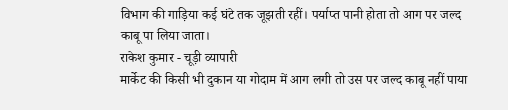विभाग की गाड़िया कई घंटे तक जूझती रहीं। पर्याप्त पानी होता तो आग पर जल्द काबू पा लिया जाता।
राकेश कुमार - चूड़ी व्यापारी
मार्केट की किसी भी दुकान या गोदाम में आग लगी तो उस पर जल्द काबू नहीं पाया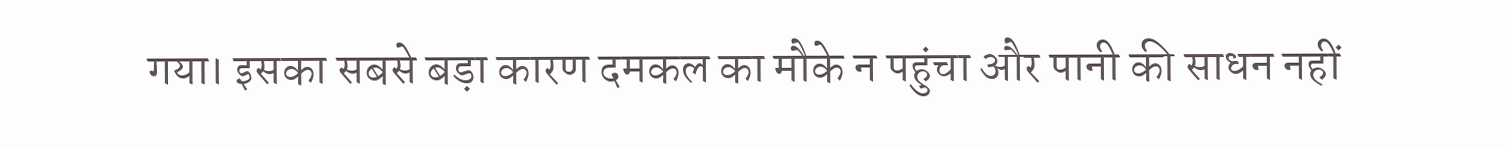गया। इसका सबसे बड़ा कारण दमकल का मौके न पहुंचा और पानी की साधन नहीं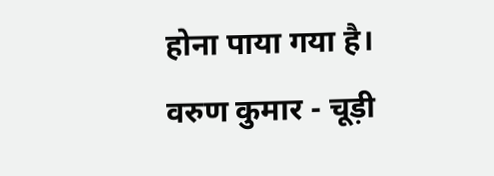होना पाया गया है।
वरुण कुमार - चूड़ी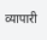व्यापारी